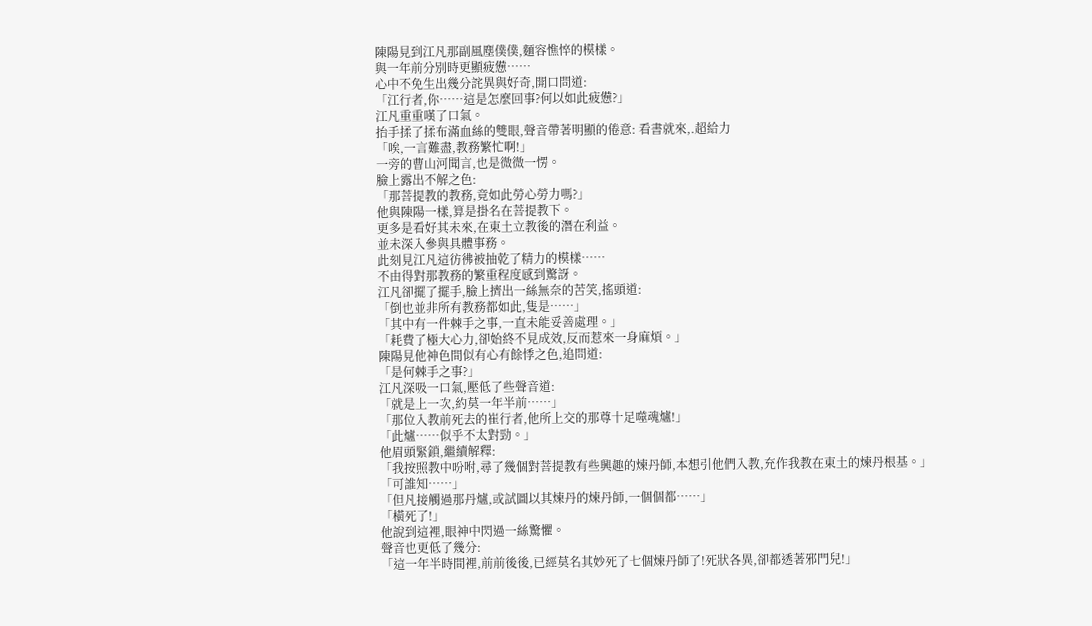陳陽見到江凡那副風塵僕僕,麵容憔悴的模樣。
與一年前分別時更顯疲憊……
心中不免生出幾分詫異與好奇,開口問道:
「江行者,你……這是怎麼回事?何以如此疲憊?」
江凡重重嘆了口氣。
抬手揉了揉布滿血絲的雙眼,聲音帶著明顯的倦意: 看書就來,.超給力
「唉,一言難盡,教務繁忙啊!」
一旁的曹山河聞言,也是微微一愣。
臉上露出不解之色:
「那菩提教的教務,竟如此勞心勞力嗎?」
他與陳陽一樣,算是掛名在菩提教下。
更多是看好其未來,在東土立教後的潛在利益。
並未深入參與具體事務。
此刻見江凡這彷彿被抽乾了精力的模樣……
不由得對那教務的繁重程度感到驚訝。
江凡卻擺了擺手,臉上擠出一絲無奈的苦笑,搖頭道:
「倒也並非所有教務都如此,隻是……」
「其中有一件棘手之事,一直未能妥善處理。」
「耗費了極大心力,卻始終不見成效,反而惹來一身麻煩。」
陳陽見他神色間似有心有餘悸之色,追問道:
「是何棘手之事?」
江凡深吸一口氣,壓低了些聲音道:
「就是上一次,約莫一年半前……」
「那位入教前死去的崔行者,他所上交的那尊十足噬魂爐!」
「此爐……似乎不太對勁。」
他眉頭緊鎖,繼續解釋:
「我按照教中吩咐,尋了幾個對菩提教有些興趣的煉丹師,本想引他們入教,充作我教在東土的煉丹根基。」
「可誰知……」
「但凡接觸過那丹爐,或試圖以其煉丹的煉丹師,一個個都……」
「橫死了!」
他說到這裡,眼神中閃過一絲驚懼。
聲音也更低了幾分:
「這一年半時間裡,前前後後,已經莫名其妙死了七個煉丹師了!死狀各異,卻都透著邪門兒!」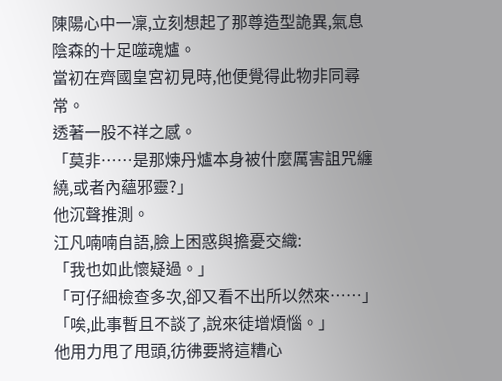陳陽心中一凜,立刻想起了那尊造型詭異,氣息陰森的十足噬魂爐。
當初在齊國皇宮初見時,他便覺得此物非同尋常。
透著一股不祥之感。
「莫非……是那煉丹爐本身被什麼厲害詛咒纏繞,或者內蘊邪靈?」
他沉聲推測。
江凡喃喃自語,臉上困惑與擔憂交織:
「我也如此懷疑過。」
「可仔細檢查多次,卻又看不出所以然來……」
「唉,此事暫且不談了,說來徒增煩惱。」
他用力甩了甩頭,彷彿要將這糟心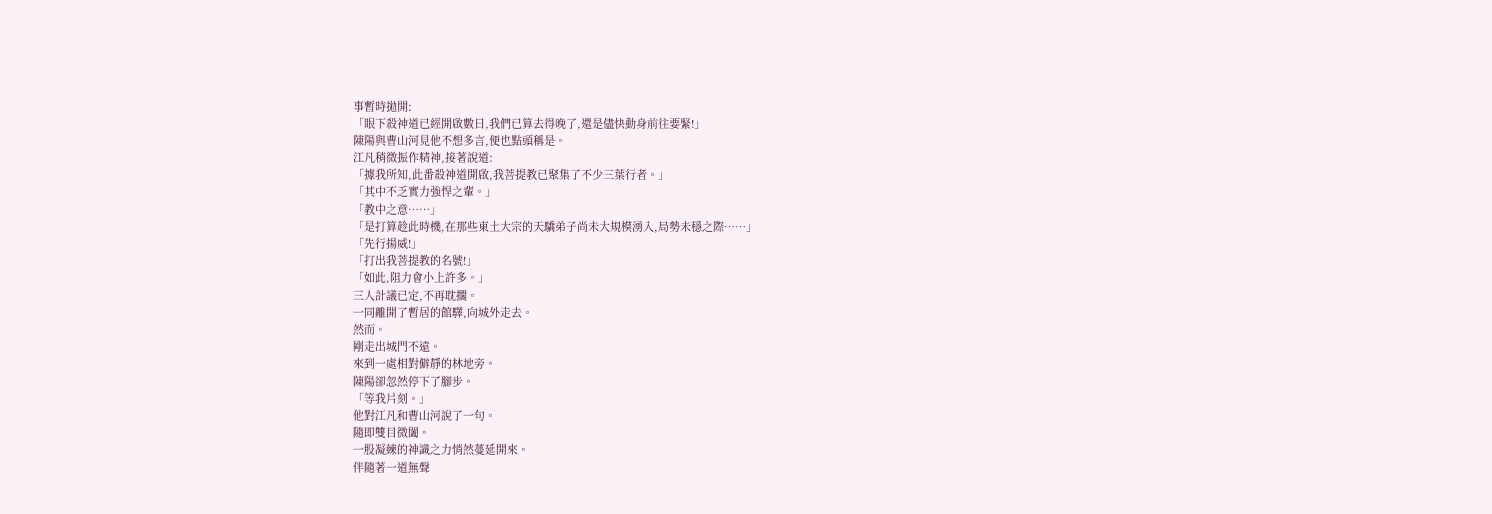事暫時拋開:
「眼下殺神道已經開啟數日,我們已算去得晚了,還是儘快動身前往要緊!」
陳陽與曹山河見他不想多言,便也點頭稱是。
江凡稍微振作精神,接著說道:
「據我所知,此番殺神道開啟,我菩提教已聚集了不少三葉行者。」
「其中不乏實力強悍之輩。」
「教中之意……」
「是打算趁此時機,在那些東土大宗的天驕弟子尚未大規模湧入,局勢未穩之際……」
「先行揚威!」
「打出我菩提教的名號!」
「如此,阻力會小上許多。」
三人計議已定,不再耽擱。
一同離開了暫居的館驛,向城外走去。
然而。
剛走出城門不遠。
來到一處相對僻靜的林地旁。
陳陽卻忽然停下了腳步。
「等我片刻。」
他對江凡和曹山河說了一句。
隨即雙目微闔。
一股凝練的神識之力悄然蔓延開來。
伴隨著一道無聲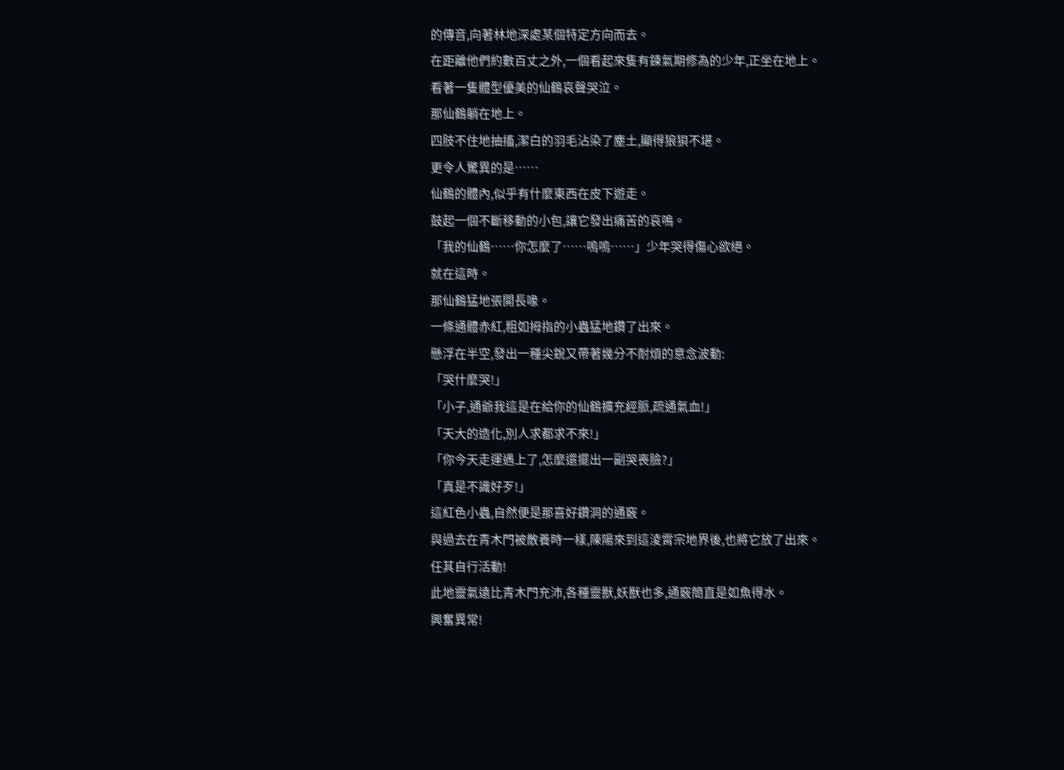的傳音,向著林地深處某個特定方向而去。
在距離他們約數百丈之外,一個看起來隻有鍊氣期修為的少年,正坐在地上。
看著一隻體型優美的仙鶴哀聲哭泣。
那仙鶴躺在地上。
四肢不住地抽搐,潔白的羽毛沾染了塵土,顯得狼狽不堪。
更令人驚異的是……
仙鶴的體內,似乎有什麼東西在皮下遊走。
鼓起一個不斷移動的小包,讓它發出痛苦的哀鳴。
「我的仙鶴……你怎麼了……嗚嗚……」少年哭得傷心欲絕。
就在這時。
那仙鶴猛地張開長喙。
一條通體赤紅,粗如拇指的小蟲猛地鑽了出來。
懸浮在半空,發出一種尖銳又帶著幾分不耐煩的意念波動:
「哭什麼哭!」
「小子,通爺我這是在給你的仙鶴擴充經脈,疏通氣血!」
「天大的造化,別人求都求不來!」
「你今天走運遇上了,怎麼還擺出一副哭喪臉?」
「真是不識好歹!」
這紅色小蟲,自然便是那喜好鑽洞的通竅。
與過去在青木門被散養時一樣,陳陽來到這淩霄宗地界後,也將它放了出來。
任其自行活動!
此地靈氣遠比青木門充沛,各種靈獸,妖獸也多,通竅簡直是如魚得水。
興奮異常!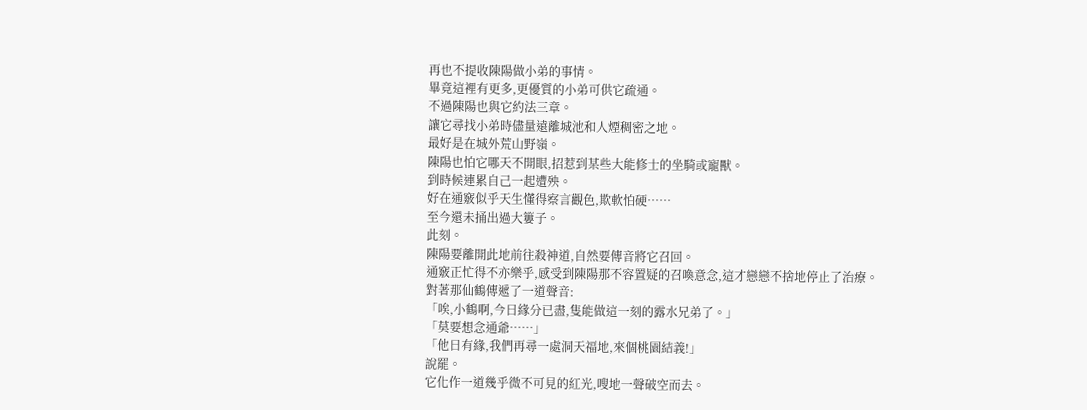再也不提收陳陽做小弟的事情。
畢竟這裡有更多,更優質的小弟可供它疏通。
不過陳陽也與它約法三章。
讓它尋找小弟時儘量遠離城池和人煙稠密之地。
最好是在城外荒山野嶺。
陳陽也怕它哪天不開眼,招惹到某些大能修士的坐騎或寵獸。
到時候連累自己一起遭殃。
好在通竅似乎天生懂得察言觀色,欺軟怕硬……
至今還未捅出過大簍子。
此刻。
陳陽要離開此地前往殺神道,自然要傳音將它召回。
通竅正忙得不亦樂乎,感受到陳陽那不容置疑的召喚意念,這才戀戀不捨地停止了治療。
對著那仙鶴傳遞了一道聲音:
「唉,小鶴啊,今日緣分已盡,隻能做這一刻的露水兄弟了。」
「莫要想念通爺……」
「他日有緣,我們再尋一處洞天福地,來個桃園結義!」
說罷。
它化作一道幾乎微不可見的紅光,嗖地一聲破空而去。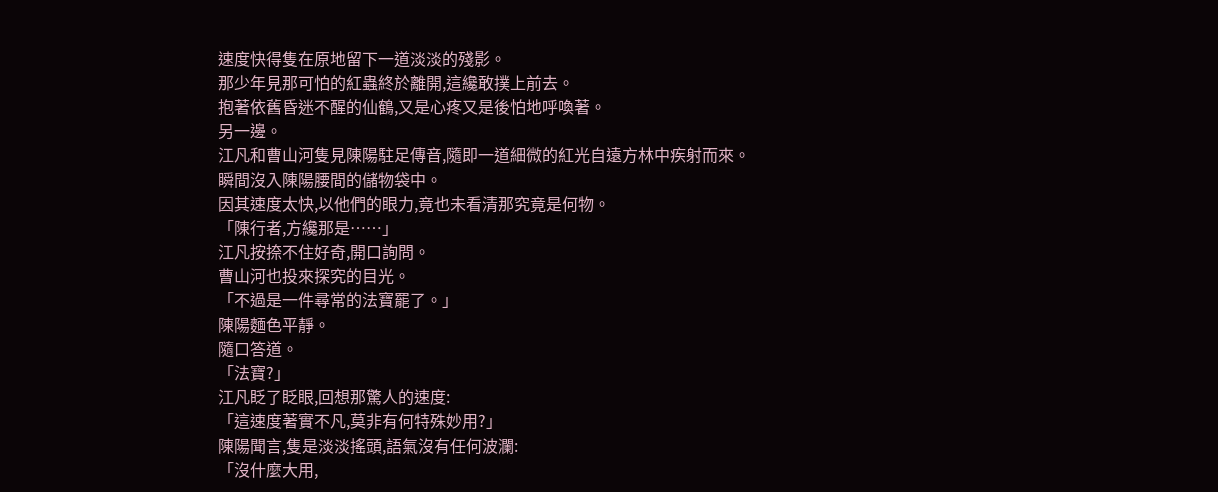速度快得隻在原地留下一道淡淡的殘影。
那少年見那可怕的紅蟲終於離開,這纔敢撲上前去。
抱著依舊昏迷不醒的仙鶴,又是心疼又是後怕地呼喚著。
另一邊。
江凡和曹山河隻見陳陽駐足傳音,隨即一道細微的紅光自遠方林中疾射而來。
瞬間沒入陳陽腰間的儲物袋中。
因其速度太快,以他們的眼力,竟也未看清那究竟是何物。
「陳行者,方纔那是……」
江凡按捺不住好奇,開口詢問。
曹山河也投來探究的目光。
「不過是一件尋常的法寶罷了。」
陳陽麵色平靜。
隨口答道。
「法寶?」
江凡眨了眨眼,回想那驚人的速度:
「這速度著實不凡,莫非有何特殊妙用?」
陳陽聞言,隻是淡淡搖頭,語氣沒有任何波瀾:
「沒什麼大用,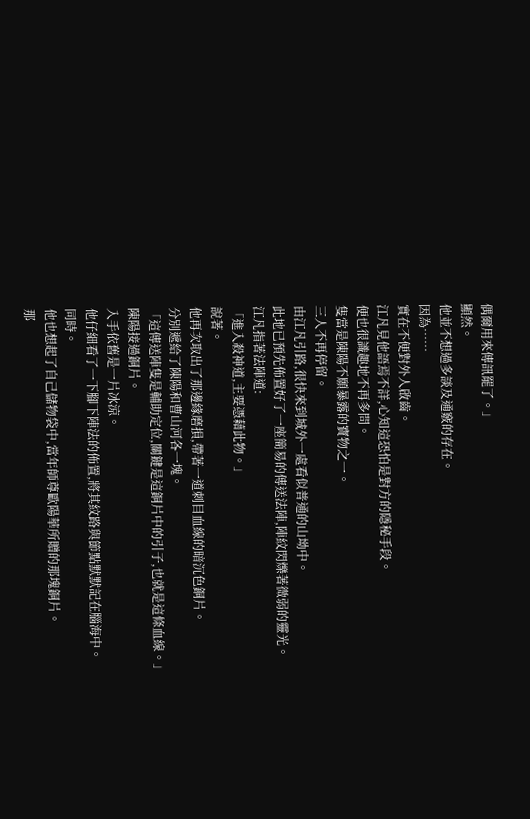偶爾用來傳訊罷了。」
顯然。
他並不想過多談及通竅的存在。
因為……
實在不便對外人啟齒。
江凡見他語焉不詳,心知這恐怕是對方的隱秘手段。
便也很識趣地不再多問。
隻當是陳陽不願暴露的寶物之一。
三人不再停留。
由江凡引路,很快來到城外一處看似普通的山坳中。
此地已預先佈置好了一座簡易的傳送法陣,陣紋閃爍著微弱的靈光。
江凡指著法陣道:
「進入殺神道,主要憑藉此物。」
說著。
他再次取出了那邊緣磨損,帶著一道刺目血線的暗沉色銅片。
分別遞給了陳陽和曹山河各一塊。
「這傳送陣隻是輔助定位,關鍵是這銅片中的引子,也就是這條血線。」
陳陽接過銅片。
入手依舊是一片冰涼。
他仔細看了一下腳下陣法的佈置,將其紋路與節點默默記在腦海中。
同時。
他也想起了自己儲物袋中,當年師尊歐陽華所贈的那塊銅片。
那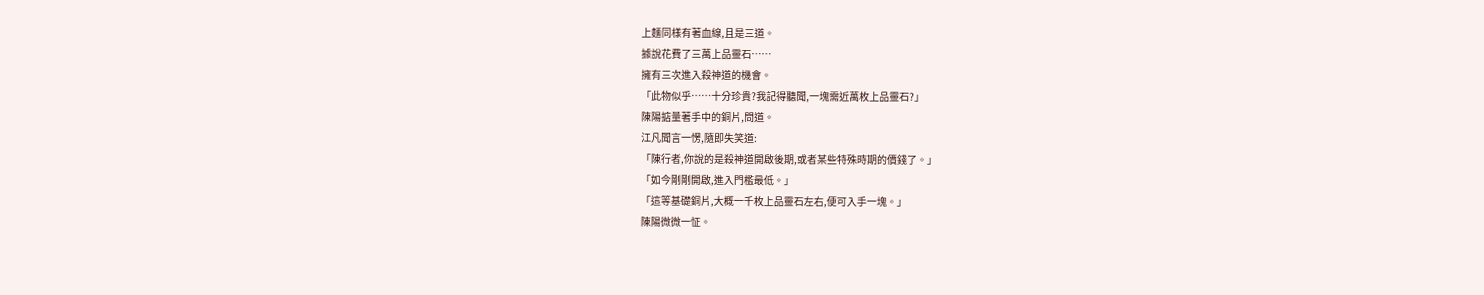上麵同樣有著血線,且是三道。
據說花費了三萬上品靈石……
擁有三次進入殺神道的機會。
「此物似乎……十分珍貴?我記得聽聞,一塊需近萬枚上品靈石?」
陳陽掂量著手中的銅片,問道。
江凡聞言一愣,隨即失笑道:
「陳行者,你說的是殺神道開啟後期,或者某些特殊時期的價錢了。」
「如今剛剛開啟,進入門檻最低。」
「這等基礎銅片,大概一千枚上品靈石左右,便可入手一塊。」
陳陽微微一怔。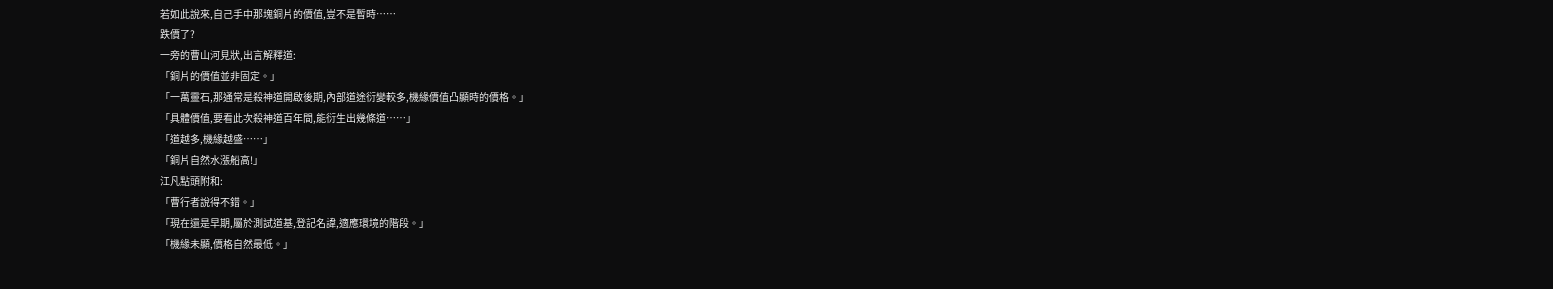若如此說來,自己手中那塊銅片的價值,豈不是暫時……
跌價了?
一旁的曹山河見狀,出言解釋道:
「銅片的價值並非固定。」
「一萬靈石,那通常是殺神道開啟後期,內部道途衍變較多,機緣價值凸顯時的價格。」
「具體價值,要看此次殺神道百年間,能衍生出幾條道……」
「道越多,機緣越盛……」
「銅片自然水漲船高!」
江凡點頭附和:
「曹行者說得不錯。」
「現在還是早期,屬於測試道基,登記名諱,適應環境的階段。」
「機緣未顯,價格自然最低。」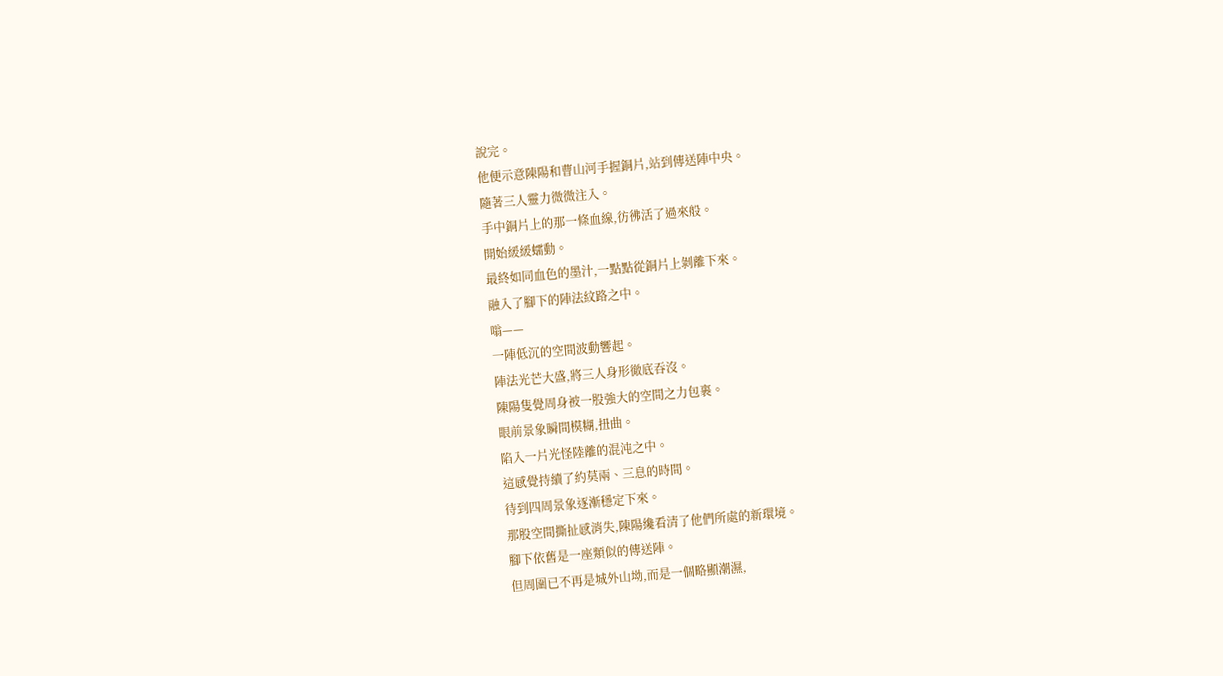說完。
他便示意陳陽和曹山河手握銅片,站到傳送陣中央。
隨著三人靈力微微注入。
手中銅片上的那一條血線,彷彿活了過來般。
開始緩緩蠕動。
最終如同血色的墨汁,一點點從銅片上剝離下來。
融入了腳下的陣法紋路之中。
嗡——
一陣低沉的空間波動響起。
陣法光芒大盛,將三人身形徹底吞沒。
陳陽隻覺周身被一股強大的空間之力包裹。
眼前景象瞬間模糊,扭曲。
陷入一片光怪陸離的混沌之中。
這感覺持續了約莫兩、三息的時間。
待到四周景象逐漸穩定下來。
那股空間撕扯感消失,陳陽纔看清了他們所處的新環境。
腳下依舊是一座類似的傳送陣。
但周圍已不再是城外山坳,而是一個略顯潮濕,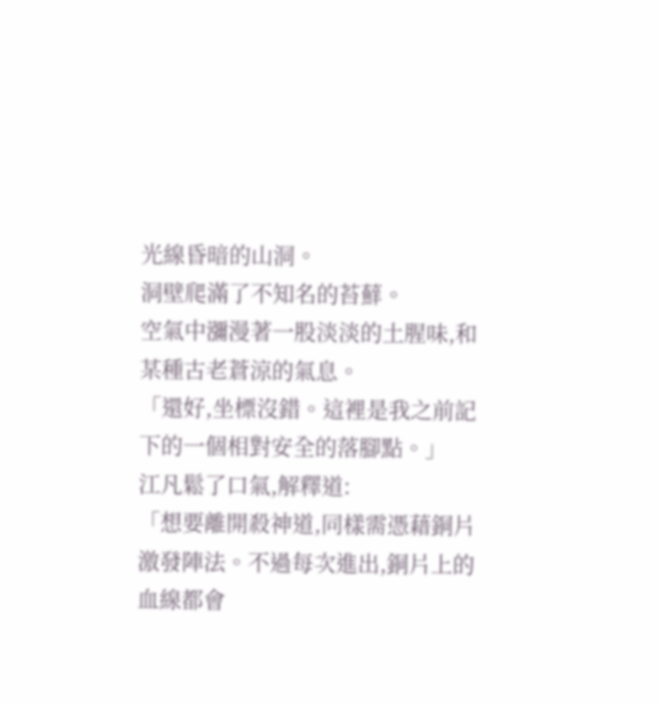光線昏暗的山洞。
洞壁爬滿了不知名的苔蘚。
空氣中瀰漫著一股淡淡的土腥味,和某種古老蒼涼的氣息。
「還好,坐標沒錯。這裡是我之前記下的一個相對安全的落腳點。」
江凡鬆了口氣,解釋道:
「想要離開殺神道,同樣需憑藉銅片激發陣法。不過每次進出,銅片上的血線都會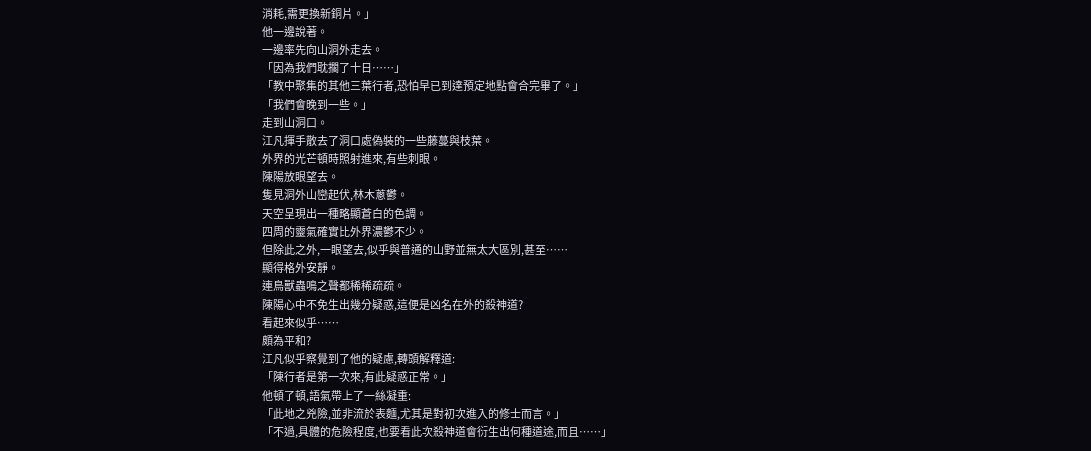消耗,需更換新銅片。」
他一邊說著。
一邊率先向山洞外走去。
「因為我們耽擱了十日……」
「教中聚集的其他三葉行者,恐怕早已到達預定地點會合完畢了。」
「我們會晚到一些。」
走到山洞口。
江凡揮手散去了洞口處偽裝的一些藤蔓與枝葉。
外界的光芒頓時照射進來,有些刺眼。
陳陽放眼望去。
隻見洞外山巒起伏,林木蔥鬱。
天空呈現出一種略顯蒼白的色調。
四周的靈氣確實比外界濃鬱不少。
但除此之外,一眼望去,似乎與普通的山野並無太大區別,甚至……
顯得格外安靜。
連鳥獸蟲鳴之聲都稀稀疏疏。
陳陽心中不免生出幾分疑惑,這便是凶名在外的殺神道?
看起來似乎……
頗為平和?
江凡似乎察覺到了他的疑慮,轉頭解釋道:
「陳行者是第一次來,有此疑惑正常。」
他頓了頓,語氣帶上了一絲凝重:
「此地之兇險,並非流於表麵,尤其是對初次進入的修士而言。」
「不過,具體的危險程度,也要看此次殺神道會衍生出何種道途,而且……」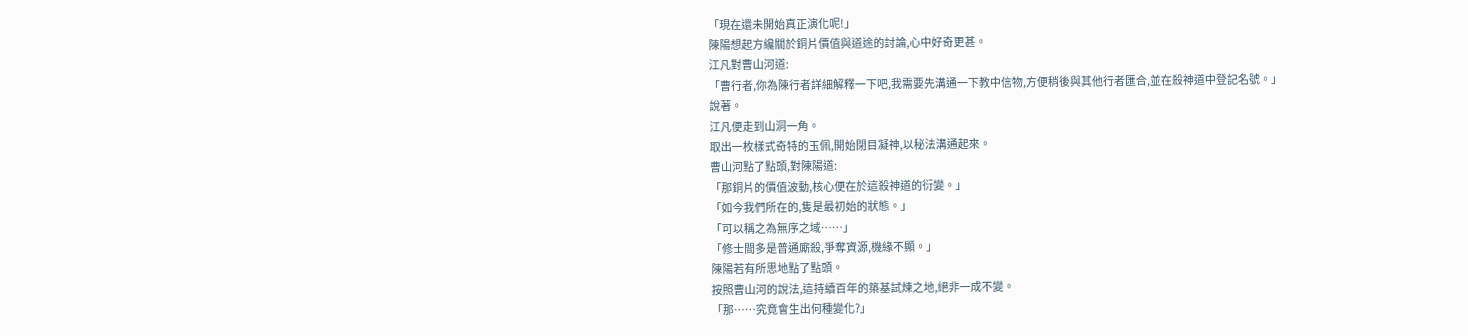「現在還未開始真正演化呢!」
陳陽想起方纔關於銅片價值與道途的討論,心中好奇更甚。
江凡對曹山河道:
「曹行者,你為陳行者詳細解釋一下吧,我需要先溝通一下教中信物,方便稍後與其他行者匯合,並在殺神道中登記名號。」
說著。
江凡便走到山洞一角。
取出一枚樣式奇特的玉佩,開始閉目凝神,以秘法溝通起來。
曹山河點了點頭,對陳陽道:
「那銅片的價值波動,核心便在於這殺神道的衍變。」
「如今我們所在的,隻是最初始的狀態。」
「可以稱之為無序之域……」
「修士間多是普通廝殺,爭奪資源,機緣不顯。」
陳陽若有所思地點了點頭。
按照曹山河的說法,這持續百年的築基試煉之地,絕非一成不變。
「那……究竟會生出何種變化?」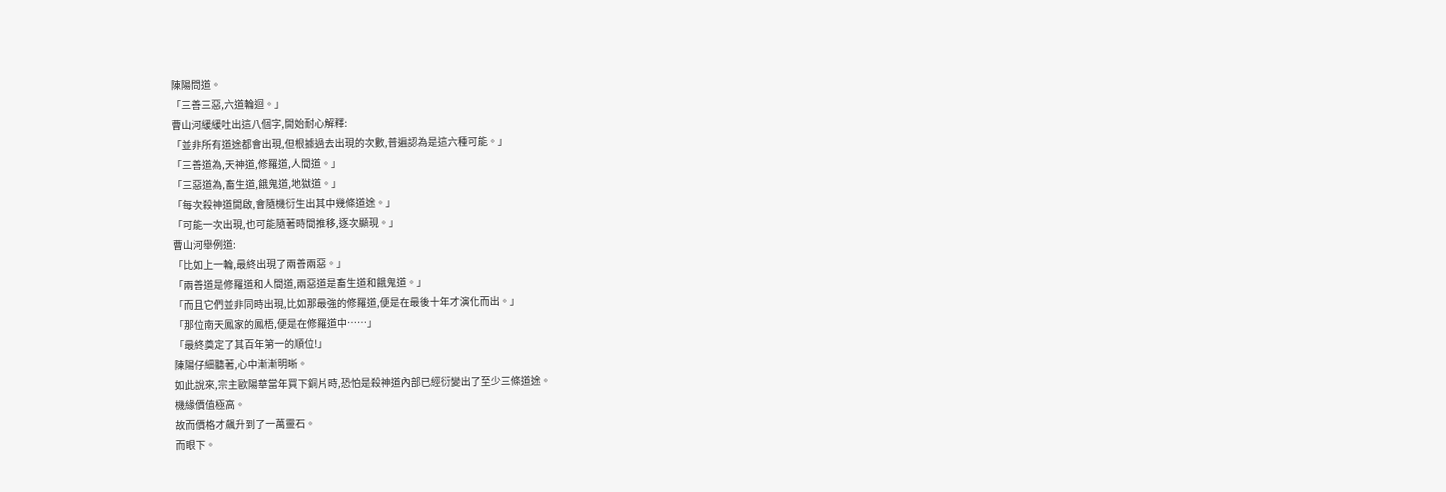陳陽問道。
「三善三惡,六道輪迴。」
曹山河緩緩吐出這八個字,開始耐心解釋:
「並非所有道途都會出現,但根據過去出現的次數,普遍認為是這六種可能。」
「三善道為,天神道,修羅道,人間道。」
「三惡道為,畜生道,餓鬼道,地獄道。」
「每次殺神道開啟,會隨機衍生出其中幾條道途。」
「可能一次出現,也可能隨著時間推移,逐次顯現。」
曹山河舉例道:
「比如上一輪,最終出現了兩善兩惡。」
「兩善道是修羅道和人間道,兩惡道是畜生道和餓鬼道。」
「而且它們並非同時出現,比如那最強的修羅道,便是在最後十年才演化而出。」
「那位南天鳳家的鳳梧,便是在修羅道中……」
「最終奠定了其百年第一的順位!」
陳陽仔細聽著,心中漸漸明晰。
如此說來,宗主歐陽華當年買下銅片時,恐怕是殺神道內部已經衍變出了至少三條道途。
機緣價值極高。
故而價格才飆升到了一萬靈石。
而眼下。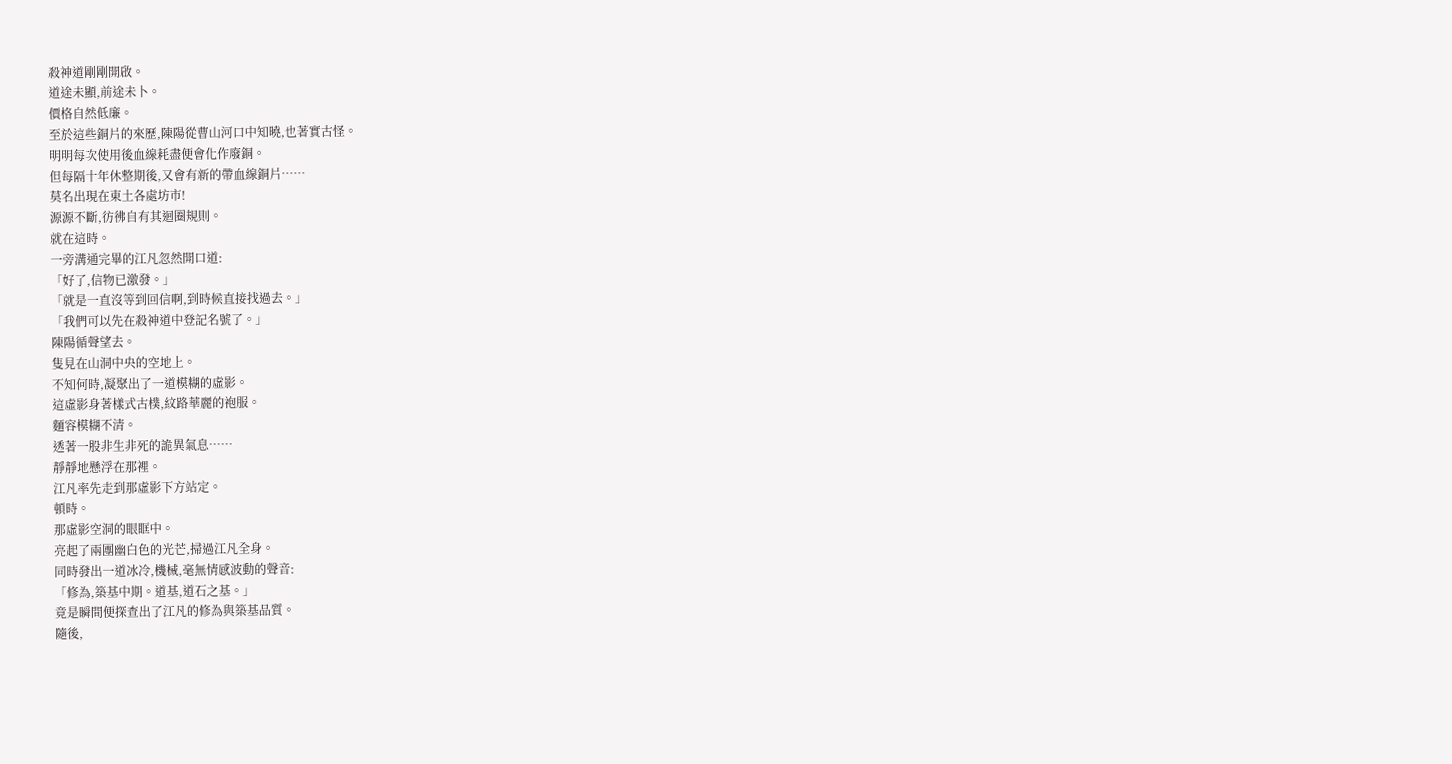殺神道剛剛開啟。
道途未顯,前途未卜。
價格自然低廉。
至於這些銅片的來歷,陳陽從曹山河口中知曉,也著實古怪。
明明每次使用後血線耗盡便會化作廢銅。
但每隔十年休整期後,又會有新的帶血線銅片……
莫名出現在東土各處坊市!
源源不斷,彷彿自有其迴圈規則。
就在這時。
一旁溝通完畢的江凡忽然開口道:
「好了,信物已激發。」
「就是一直沒等到回信啊,到時候直接找過去。」
「我們可以先在殺神道中登記名號了。」
陳陽循聲望去。
隻見在山洞中央的空地上。
不知何時,凝聚出了一道模糊的虛影。
這虛影身著樣式古樸,紋路華麗的袍服。
麵容模糊不清。
透著一股非生非死的詭異氣息……
靜靜地懸浮在那裡。
江凡率先走到那虛影下方站定。
頓時。
那虛影空洞的眼眶中。
亮起了兩團幽白色的光芒,掃過江凡全身。
同時發出一道冰冷,機械,毫無情感波動的聲音:
「修為,築基中期。道基,道石之基。」
竟是瞬間便探查出了江凡的修為與築基品質。
隨後,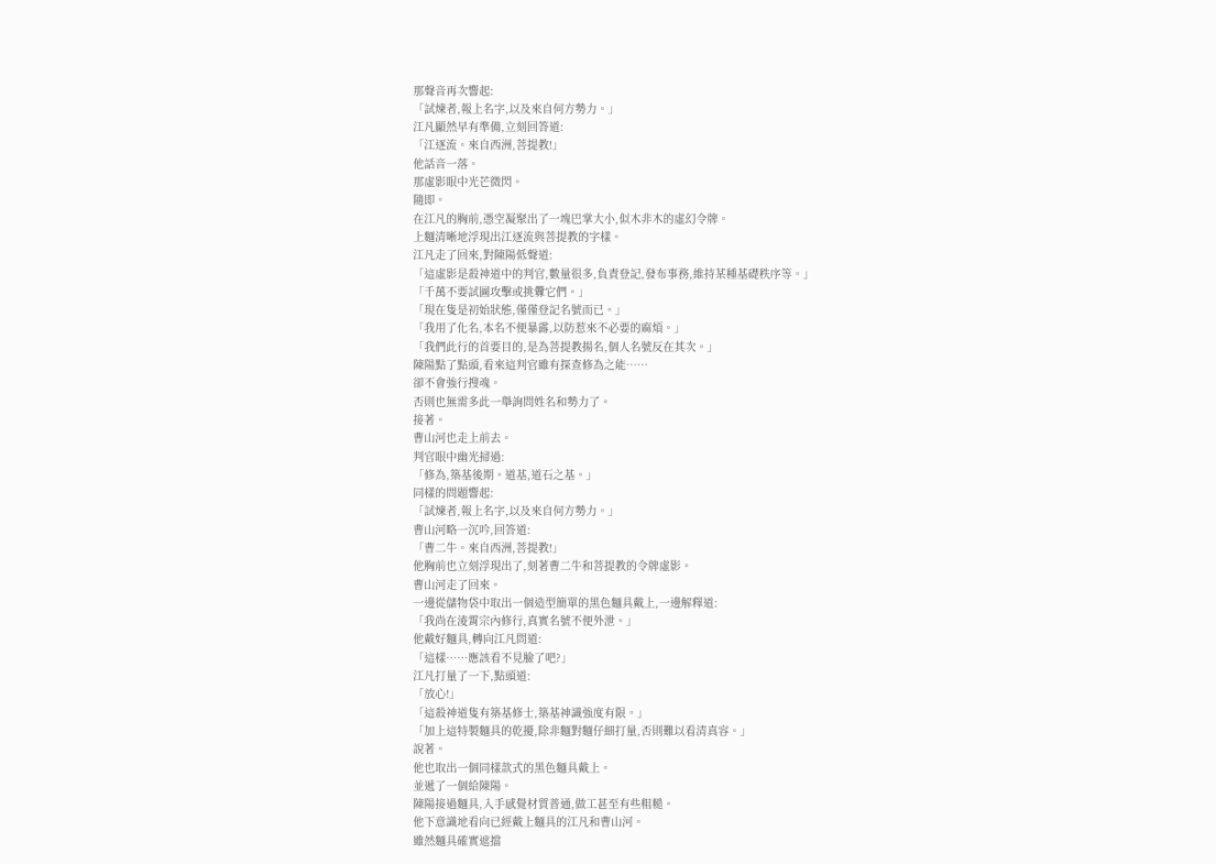那聲音再次響起:
「試煉者,報上名字,以及來自何方勢力。」
江凡顯然早有準備,立刻回答道:
「江逐流。來自西洲,菩提教!」
他話音一落。
那虛影眼中光芒微閃。
隨即。
在江凡的胸前,憑空凝聚出了一塊巴掌大小,似木非木的虛幻令牌。
上麵清晰地浮現出江逐流與菩提教的字樣。
江凡走了回來,對陳陽低聲道:
「這虛影是殺神道中的判官,數量很多,負責登記,發布事務,維持某種基礎秩序等。」
「千萬不要試圖攻擊或挑釁它們。」
「現在隻是初始狀態,僅僅登記名號而已。」
「我用了化名,本名不便暴露,以防惹來不必要的麻煩。」
「我們此行的首要目的,是為菩提教揚名,個人名號反在其次。」
陳陽點了點頭,看來這判官雖有探查修為之能……
卻不會強行搜魂。
否則也無需多此一舉詢問姓名和勢力了。
接著。
曹山河也走上前去。
判官眼中幽光掃過:
「修為,築基後期。道基,道石之基。」
同樣的問題響起:
「試煉者,報上名字,以及來自何方勢力。」
曹山河略一沉吟,回答道:
「曹二牛。來自西洲,菩提教!」
他胸前也立刻浮現出了,刻著曹二牛和菩提教的令牌虛影。
曹山河走了回來。
一邊從儲物袋中取出一個造型簡單的黑色麵具戴上,一邊解釋道:
「我尚在淩霄宗內修行,真實名號不便外泄。」
他戴好麵具,轉向江凡問道:
「這樣……應該看不見臉了吧?」
江凡打量了一下,點頭道:
「放心!」
「這殺神道隻有築基修士,築基神識強度有限。」
「加上這特製麵具的乾擾,除非麵對麵仔細打量,否則難以看清真容。」
說著。
他也取出一個同樣款式的黑色麵具戴上。
並遞了一個給陳陽。
陳陽接過麵具,入手感覺材質普通,做工甚至有些粗糙。
他下意識地看向已經戴上麵具的江凡和曹山河。
雖然麵具確實遮擋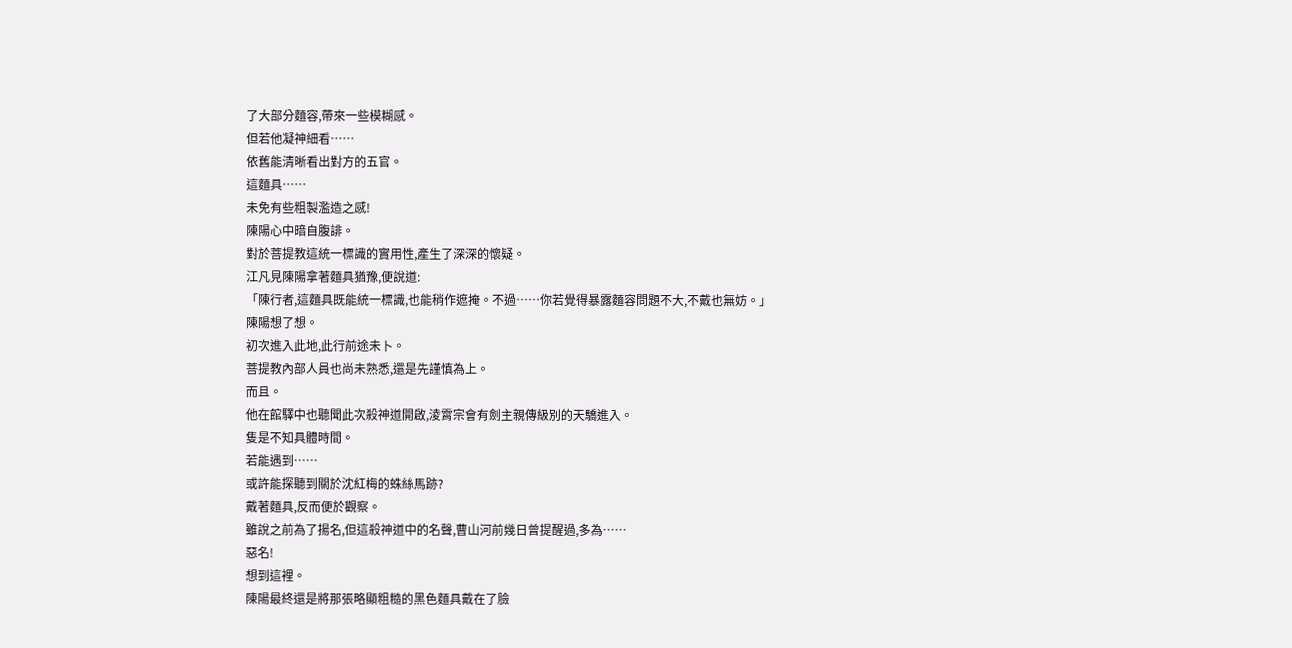了大部分麵容,帶來一些模糊感。
但若他凝神細看……
依舊能清晰看出對方的五官。
這麵具……
未免有些粗製濫造之感!
陳陽心中暗自腹誹。
對於菩提教這統一標識的實用性,產生了深深的懷疑。
江凡見陳陽拿著麵具猶豫,便說道:
「陳行者,這麵具既能統一標識,也能稍作遮掩。不過……你若覺得暴露麵容問題不大,不戴也無妨。」
陳陽想了想。
初次進入此地,此行前途未卜。
菩提教內部人員也尚未熟悉,還是先謹慎為上。
而且。
他在館驛中也聽聞此次殺神道開啟,淩霄宗會有劍主親傳級別的天驕進入。
隻是不知具體時間。
若能遇到……
或許能探聽到關於沈紅梅的蛛絲馬跡?
戴著麵具,反而便於觀察。
雖說之前為了揚名,但這殺神道中的名聲,曹山河前幾日曾提醒過,多為……
惡名!
想到這裡。
陳陽最終還是將那張略顯粗糙的黑色麵具戴在了臉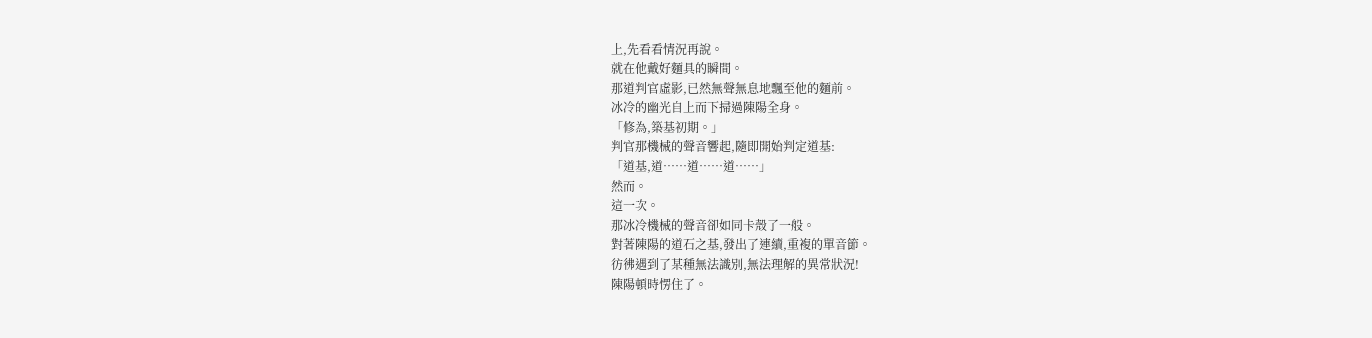上,先看看情況再說。
就在他戴好麵具的瞬間。
那道判官虛影,已然無聲無息地飄至他的麵前。
冰冷的幽光自上而下掃過陳陽全身。
「修為,築基初期。」
判官那機械的聲音響起,隨即開始判定道基:
「道基,道……道……道……」
然而。
這一次。
那冰冷機械的聲音卻如同卡殼了一般。
對著陳陽的道石之基,發出了連續,重複的單音節。
彷彿遇到了某種無法識別,無法理解的異常狀況!
陳陽頓時愣住了。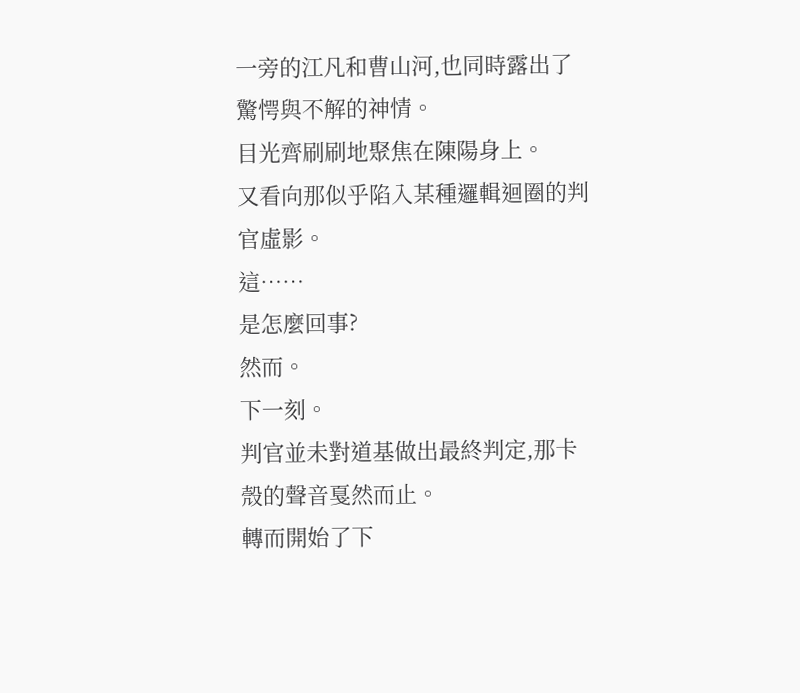一旁的江凡和曹山河,也同時露出了驚愕與不解的神情。
目光齊刷刷地聚焦在陳陽身上。
又看向那似乎陷入某種邏輯迴圈的判官虛影。
這……
是怎麼回事?
然而。
下一刻。
判官並未對道基做出最終判定,那卡殼的聲音戛然而止。
轉而開始了下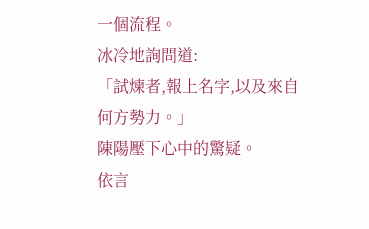一個流程。
冰冷地詢問道:
「試煉者,報上名字,以及來自何方勢力。」
陳陽壓下心中的驚疑。
依言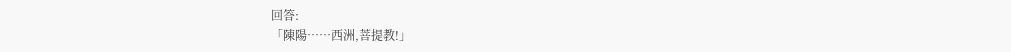回答:
「陳陽……西洲,菩提教!」